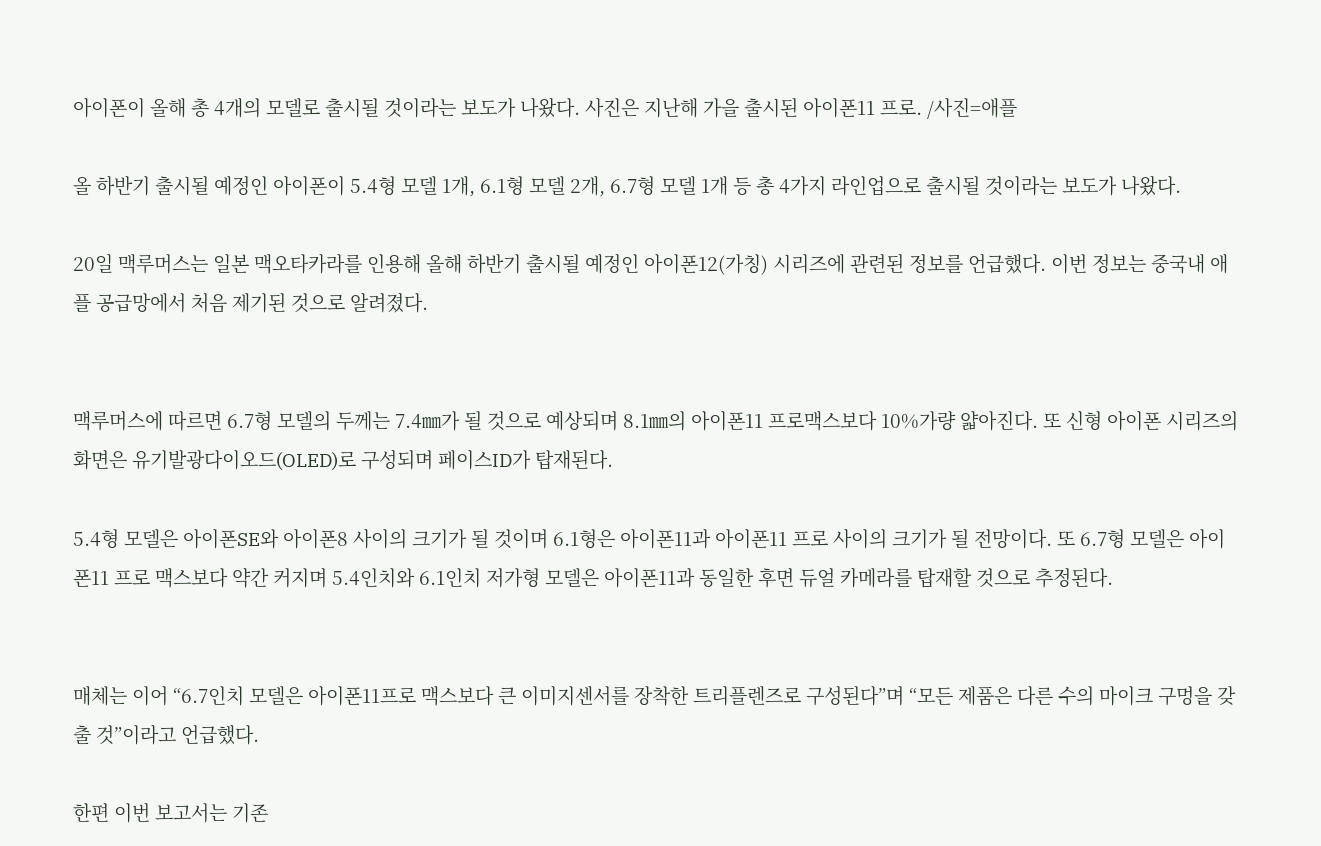아이폰이 올해 총 4개의 모델로 출시될 것이라는 보도가 나왔다. 사진은 지난해 가을 출시된 아이폰11 프로. /사진=애플

올 하반기 출시될 예정인 아이폰이 5.4형 모델 1개, 6.1형 모델 2개, 6.7형 모델 1개 등 총 4가지 라인업으로 출시될 것이라는 보도가 나왔다.

20일 맥루머스는 일본 맥오타카라를 인용해 올해 하반기 출시될 예정인 아이폰12(가칭) 시리즈에 관련된 정보를 언급했다. 이번 정보는 중국내 애플 공급망에서 처음 제기된 것으로 알려졌다.


맥루머스에 따르면 6.7형 모델의 두께는 7.4㎜가 될 것으로 예상되며 8.1㎜의 아이폰11 프로맥스보다 10%가량 얇아진다. 또 신형 아이폰 시리즈의 화면은 유기발광다이오드(OLED)로 구성되며 페이스ID가 탑재된다.

5.4형 모델은 아이폰SE와 아이폰8 사이의 크기가 될 것이며 6.1형은 아이폰11과 아이폰11 프로 사이의 크기가 될 전망이다. 또 6.7형 모델은 아이폰11 프로 맥스보다 약간 커지며 5.4인치와 6.1인치 저가형 모델은 아이폰11과 동일한 후면 듀얼 카메라를 탑재할 것으로 추정된다.


매체는 이어 “6.7인치 모델은 아이폰11프로 맥스보다 큰 이미지센서를 장착한 트리플렌즈로 구성된다”며 “모든 제품은 다른 수의 마이크 구멍을 갖출 것”이라고 언급했다.

한편 이번 보고서는 기존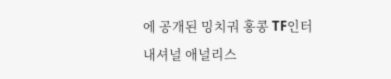에 공개된 밍치궈 홍콩 TF인터내셔널 애널리스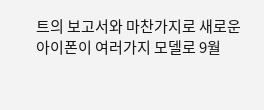트의 보고서와 마찬가지로 새로운 아이폰이 여러가지 모델로 9월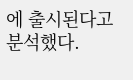에 출시된다고 분석했다.